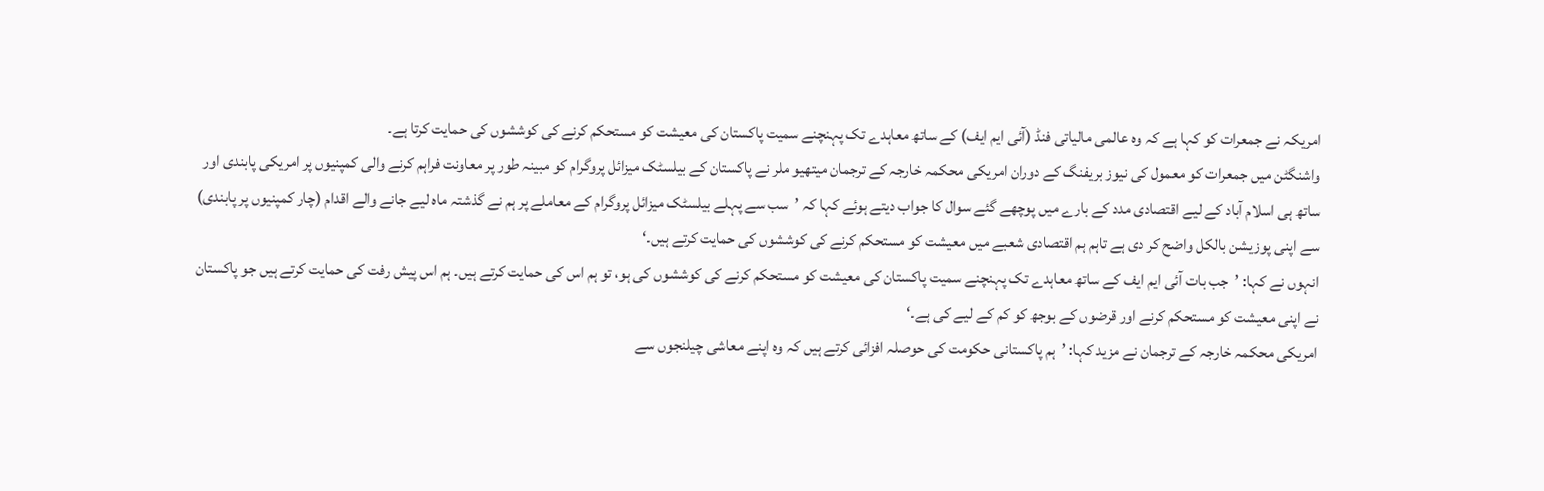امریکہ نے جمعرات کو کہا ہے کہ وہ عالمی مالیاتی فنڈ (آئی ایم ایف) کے ساتھ معاہدے تک پہنچنے سمیت پاکستان کی معیشت کو مستحکم کرنے کی کوششوں کی حمایت کرتا ہے۔
واشنگٹن میں جمعرات کو معمول کی نیوز بریفنگ کے دوران امریکی محکمہ خارجہ کے ترجمان میتھیو ملر نے پاکستان کے بیلسٹک میزائل پروگرام کو مبینہ طور پر معاونت فراہم کرنے والی کمپنیوں پر امریکی پابندی اور ساتھ ہی اسلام آباد کے لیے اقتصادی مدد کے بارے میں پوچھے گئے سوال کا جواب دیتے ہوئے کہا کہ ’سب سے پہلے بیلسٹک میزائل پروگرام کے معاملے پر ہم نے گذشتہ ماہ لیے جانے والے اقدام (چار کمپنیوں پر پابندی) سے اپنی پوزیشن بالکل واضح کر دی ہے تاہم ہم اقتصادی شعبے میں معیشت کو مستحکم کرنے کی کوششوں کی حمایت کرتے ہیں۔‘
انہوں نے کہا: ’جب بات آئی ایم ایف کے ساتھ معاہدے تک پہنچنے سمیت پاکستان کی معیشت کو مستحکم کرنے کی کوششوں کی ہو، تو ہم اس کی حمایت کرتے ہیں۔ ہم اس پیش رفت کی حمایت کرتے ہیں جو پاکستان نے اپنی معیشت کو مستحکم کرنے اور قرضوں کے بوجھ کو کم کے لیے کی ہے۔‘
امریکی محکمہ خارجہ کے ترجمان نے مزید کہا: ’ہم پاکستانی حکومت کی حوصلہ افزائی کرتے ہیں کہ وہ اپنے معاشی چیلنجوں سے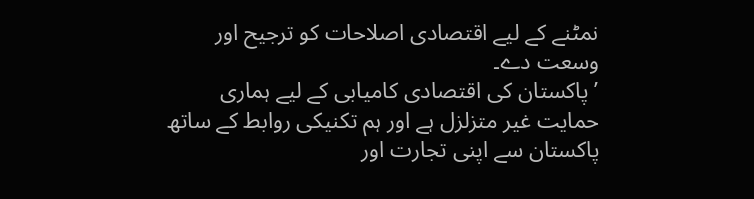نمٹنے کے لیے اقتصادی اصلاحات کو ترجیح اور وسعت دے۔
’پاکستان کی اقتصادی کامیابی کے لیے ہماری حمایت غیر متزلزل ہے اور ہم تکنیکی روابط کے ساتھ پاکستان سے اپنی تجارت اور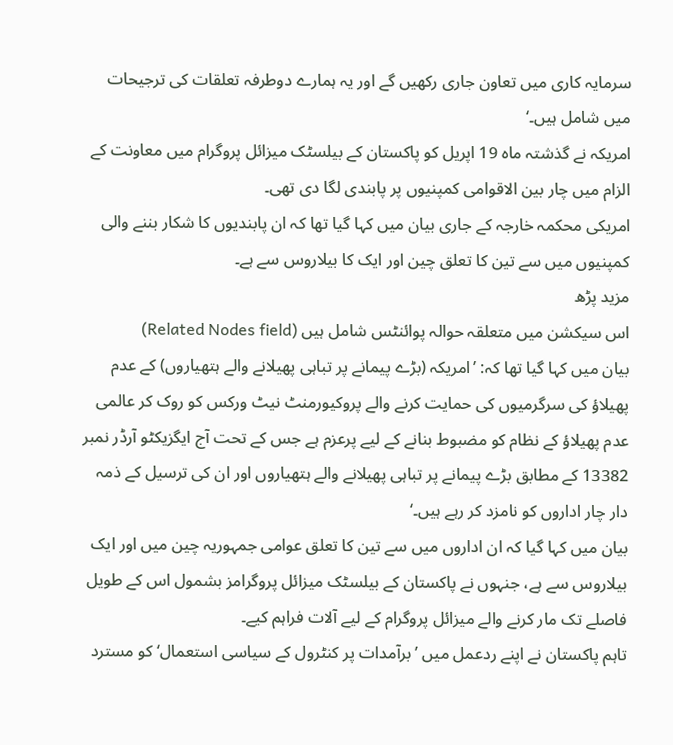سرمایہ کاری میں تعاون جاری رکھیں گے اور یہ ہمارے دوطرفہ تعلقات کی ترجیحات میں شامل ہیں۔‘
امریکہ نے گذشتہ ماہ 19 اپریل کو پاکستان کے بیلسٹک میزائل پروگرام میں معاونت کے الزام میں چار بین الاقوامی کمپنیوں پر پابندی لگا دی تھی۔
امریکی محکمہ خارجہ کے جاری بیان میں کہا گیا تھا کہ ان پابندیوں کا شکار بننے والی کمپنیوں میں سے تین کا تعلق چین اور ایک کا بیلاروس سے ہے۔
مزید پڑھ
اس سیکشن میں متعلقہ حوالہ پوائنٹس شامل ہیں (Related Nodes field)
بیان میں کہا گیا تھا کہ: ’امریکہ (بڑے پیمانے پر تباہی پھیلانے والے ہتھیاروں) کے عدم پھیلاؤ کی سرگرمیوں کی حمایت کرنے والے پروکیورمنٹ نیٹ ورکس کو روک کر عالمی عدم پھیلاؤ کے نظام کو مضبوط بنانے کے لیے پرعزم ہے جس کے تحت آج ایگزیکٹو آرڈر نمبر 13382 کے مطابق بڑے پیمانے پر تباہی پھیلانے والے ہتھیاروں اور ان کی ترسیل کے ذمہ دار چار اداروں کو نامزد کر رہے ہیں۔‘
بیان میں کہا گیا کہ ان اداروں میں سے تین کا تعلق عوامی جمہوریہ چین میں اور ایک بیلاروس سے ہے، جنہوں نے پاکستان کے بیلسٹک میزائل پروگرامز بشمول اس کے طویل فاصلے تک مار کرنے والے میزائل پروگرام کے لیے آلات فراہم کیے۔
تاہم پاکستان نے اپنے ردعمل میں ’برآمدات پر کنٹرول کے سیاسی استعمال‘ کو مسترد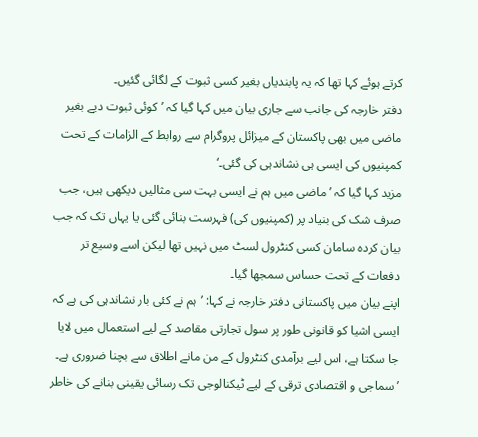کرتے ہوئے کہا تھا کہ یہ پابندیاں بغیر کسی ثبوت کے لگائی گئیں۔
دفتر خارجہ کی جانب سے جاری بیان میں کہا گیا کہ ’کوئی ثبوت دیے بغیر ماضی میں بھی پاکستان کے میزائل پروگرام سے روابط کے الزامات کے تحت کمپنیوں کی ایسی ہی نشاندہی کی گئی۔‘
مزید کہا گیا کہ ’ماضی میں ہم نے ایسی بہت سی مثالیں دیکھی ہیں، جب صرف شک کی بنیاد پر (کمپنیوں کی) فہرست بنائی گئی یا یہاں تک کہ جب بیان کردہ سامان کسی کنٹرول لسٹ میں نہیں تھا لیکن اسے وسیع تر دفعات کے تحت حساس سمجھا گیا۔
اپنے بیان میں پاکستانی دفتر خارجہ نے کہا: ’ہم نے کئی بار نشاندہی کی ہے کہ ایسی اشیا کو قانونی طور پر سول تجارتی مقاصد کے لیے استعمال میں لایا جا سکتا ہے، اس لیے برآمدی کنٹرول کے من مانے اطلاق سے بچنا ضروری ہے۔
’سماجی و اقتصادی ترقی کے لیے ٹیکنالوجی تک رسائی یقینی بنانے کی خاطر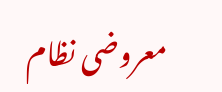معروضی نظام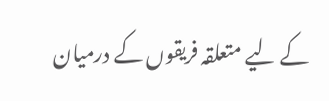کے لیے متعلقہ فریقوں کے درمیان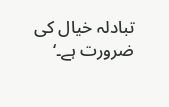تبادلہ خیال کی ضرورت ہے۔‘